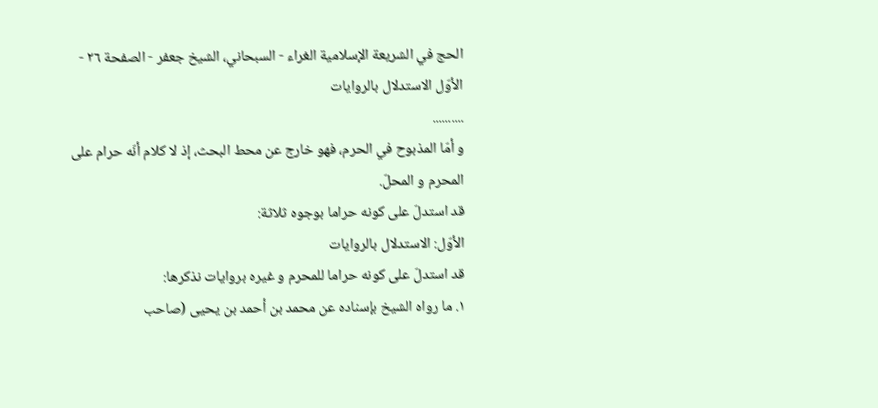الحج في الشريعة الإسلامية الغراء - السبحاني، الشيخ جعفر - الصفحة ٢٦ - الأوّل الاستدلال بالروايات
..........
و أمّا المذبوح في الحرم، فهو خارج عن محط البحث، إذ لا كلام أنّه حرام على المحرم و المحلّ.
قد استدلّ على كونه حراما بوجوه ثلاثة:
الأوّل: الاستدلال بالروايات
قد استدلّ على كونه حراما للمحرم و غيره بروايات نذكرها:
١. ما رواه الشيخ بإسناده عن محمد بن أحمد بن يحيى (صاحب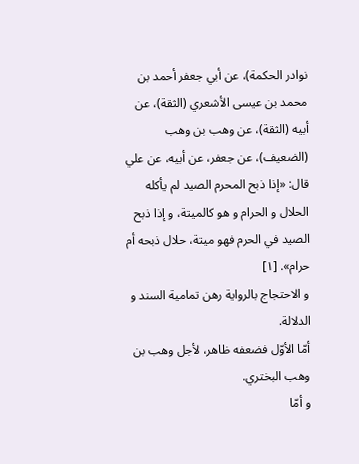نوادر الحكمة)، عن أبي جعفر أحمد بن محمد بن عيسى الأشعري (الثقة)، عن أبيه (الثقة)، عن وهب بن وهب (الضعيف)، عن جعفر، عن أبيه، عن علي قال: «إذا ذبح المحرم الصيد لم يأكله الحلال و الحرام و هو كالميتة، و إذا ذبح الصيد في الحرم فهو ميتة، حلال ذبحه أم حرام». [١]
و الاحتجاج بالرواية رهن تمامية السند و الدلالة.
أمّا الأوّل فضعفه ظاهر، لأجل وهب بن وهب البختري.
و أمّا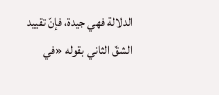الدلالة فهي جيدة، فإنّ تقييد الشقّ الثاني بقوله «في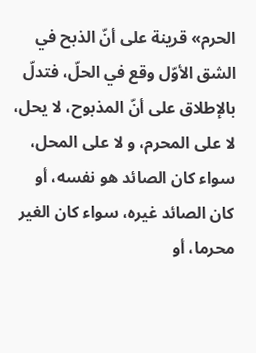الحرم» قرينة على أنّ الذبح في الشق الأوّل وقع في الحلّ، فتدلّ بالإطلاق على أنّ المذبوح، لا يحل، لا على المحرم، و لا على المحل، سواء كان الصائد هو نفسه، أو كان الصائد غيره، سواء كان الغير محرما، أو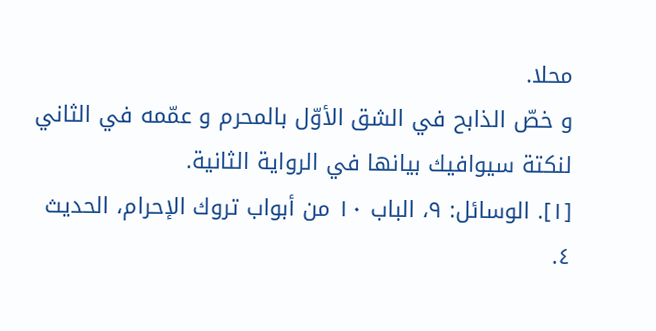محلا.
و خصّ الذابح في الشق الأوّل بالمحرم و عمّمه في الثاني لنكتة سيوافيك بيانها في الرواية الثانية.
[١]. الوسائل: ٩، الباب ١٠ من أبواب تروك الإحرام، الحديث ٤.